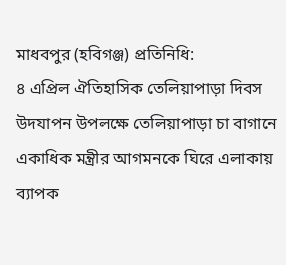মাধবপুর (হবিগঞ্জ) প্রতিনিধি:
৪ এপ্রিল ঐতিহাসিক তেলিয়াপাড়া দিবস উদযাপন উপলক্ষে তেলিয়াপাড়া চা বাগানে একাধিক মন্ত্রীর আগমনকে ঘিরে এলাকায় ব্যাপক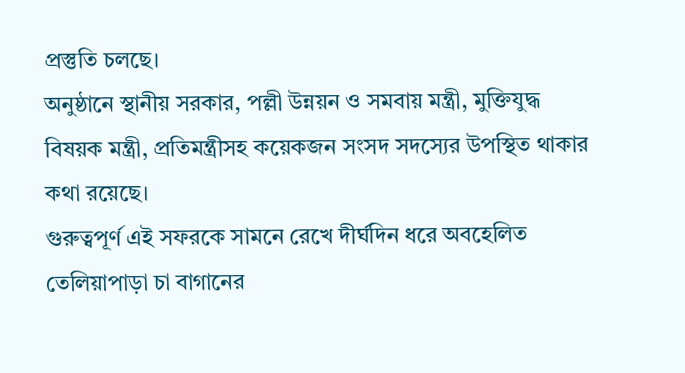প্রস্তুতি চলছে।
অনুষ্ঠানে স্থানীয় সরকার, পল্লী উন্নয়ন ও সমবায় মন্ত্রী, মুক্তিযুদ্ধ বিষয়ক মন্ত্রী, প্রতিমন্ত্রীসহ কয়েকজন সংসদ সদস্যের উপস্থিত থাকার কথা রয়েছে।
গুরুত্বপূর্ণ এই সফরকে সামনে রেখে দীর্ঘদিন ধরে অবহেলিত তেলিয়াপাড়া চা বাগানের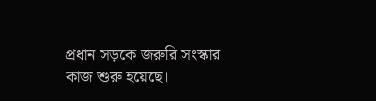প্রধান সড়কে জরুরি সংস্কার কাজ শুরু হয়েছে।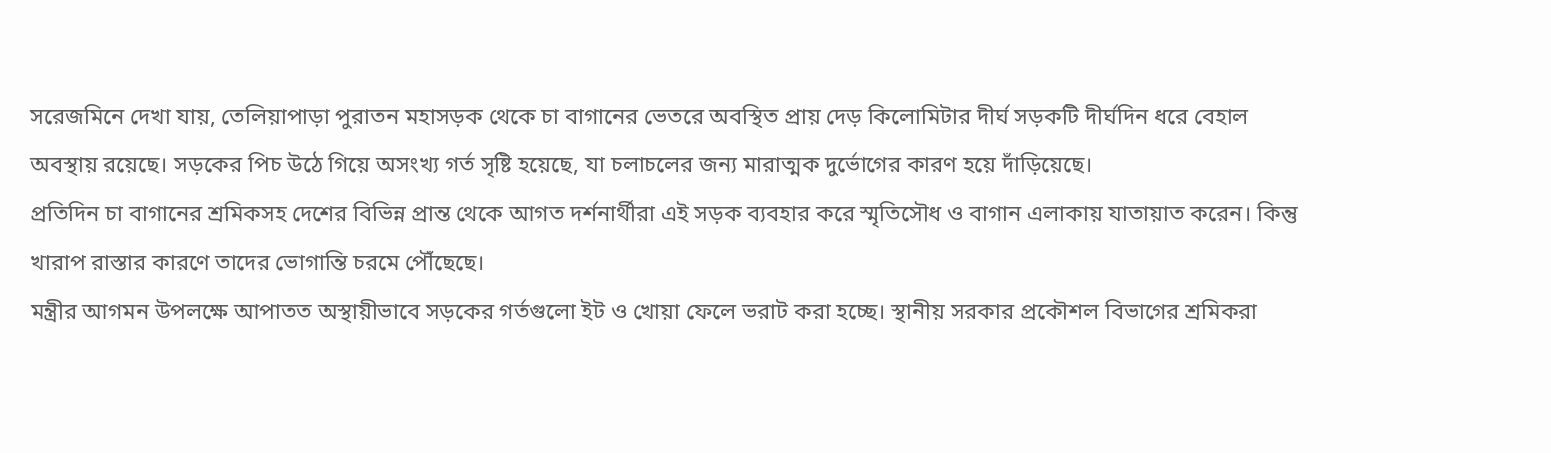সরেজমিনে দেখা যায়, তেলিয়াপাড়া পুরাতন মহাসড়ক থেকে চা বাগানের ভেতরে অবস্থিত প্রায় দেড় কিলোমিটার দীর্ঘ সড়কটি দীর্ঘদিন ধরে বেহাল অবস্থায় রয়েছে। সড়কের পিচ উঠে গিয়ে অসংখ্য গর্ত সৃষ্টি হয়েছে, যা চলাচলের জন্য মারাত্মক দুর্ভোগের কারণ হয়ে দাঁড়িয়েছে।
প্রতিদিন চা বাগানের শ্রমিকসহ দেশের বিভিন্ন প্রান্ত থেকে আগত দর্শনার্থীরা এই সড়ক ব্যবহার করে স্মৃতিসৌধ ও বাগান এলাকায় যাতায়াত করেন। কিন্তু খারাপ রাস্তার কারণে তাদের ভোগান্তি চরমে পৌঁছেছে।
মন্ত্রীর আগমন উপলক্ষে আপাতত অস্থায়ীভাবে সড়কের গর্তগুলো ইট ও খোয়া ফেলে ভরাট করা হচ্ছে। স্থানীয় সরকার প্রকৌশল বিভাগের শ্রমিকরা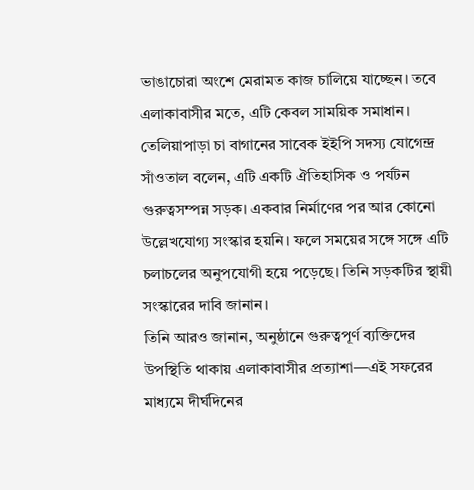ভাঙাচোরা অংশে মেরামত কাজ চালিয়ে যাচ্ছেন। তবে এলাকাবাসীর মতে, এটি কেবল সাময়িক সমাধান।
তেলিয়াপাড়া চা বাগানের সাবেক ইইপি সদস্য যোগেন্দ্র সাঁওতাল বলেন, এটি একটি ঐতিহাসিক ও পর্যটন গুরুত্বসম্পন্ন সড়ক। একবার নির্মাণের পর আর কোনো উল্লেখযোগ্য সংস্কার হয়নি। ফলে সময়ের সঙ্গে সঙ্গে এটি চলাচলের অনুপযোগী হয়ে পড়েছে। তিনি সড়কটির স্থায়ী সংস্কারের দাবি জানান।
তিনি আরও জানান, অনুষ্ঠানে গুরুত্বপূর্ণ ব্যক্তিদের উপস্থিতি থাকায় এলাকাবাসীর প্রত্যাশা—এই সফরের মাধ্যমে দীর্ঘদিনের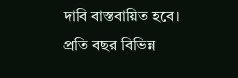দাবি বাস্তবায়িত হবে।
প্রতি বছর বিভিন্ন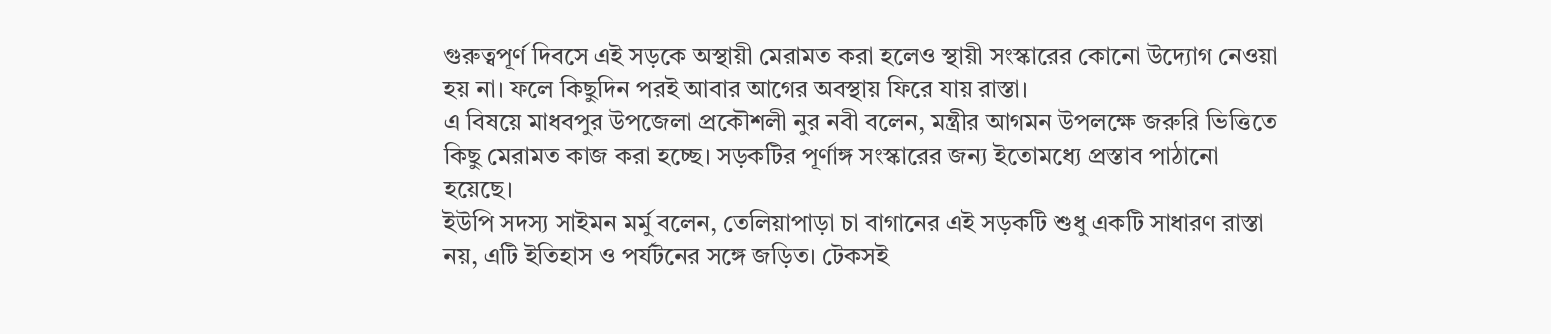গুরুত্বপূর্ণ দিবসে এই সড়কে অস্থায়ী মেরামত করা হলেও স্থায়ী সংস্কারের কোনো উদ্যোগ নেওয়া হয় না। ফলে কিছুদিন পরই আবার আগের অবস্থায় ফিরে যায় রাস্তা।
এ বিষয়ে মাধবপুর উপজেলা প্রকৌশলী নুর নবী বলেন, মন্ত্রীর আগমন উপলক্ষে জরুরি ভিত্তিতে কিছু মেরামত কাজ করা হচ্ছে। সড়কটির পূর্ণাঙ্গ সংস্কারের জন্য ইতোমধ্যে প্রস্তাব পাঠানো হয়েছে।
ইউপি সদস্য সাইমন মর্মু বলেন, তেলিয়াপাড়া চা বাগানের এই সড়কটি শুধু একটি সাধারণ রাস্তা নয়, এটি ইতিহাস ও পর্যটনের সঙ্গে জড়িত। টেকসই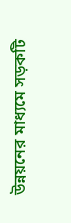উন্নয়নের মাধ্যমে সড়কটি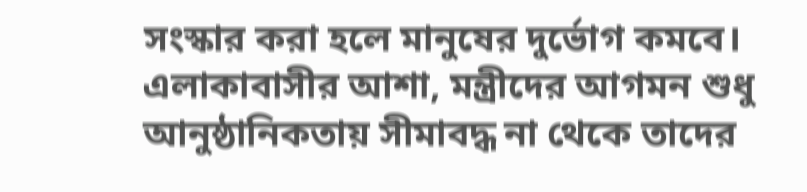সংস্কার করা হলে মানুষের দুর্ভোগ কমবে।
এলাকাবাসীর আশা, মন্ত্রীদের আগমন শুধু আনুষ্ঠানিকতায় সীমাবদ্ধ না থেকে তাদের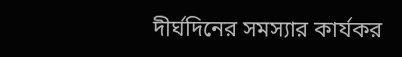দীর্ঘদিনের সমস্যার কার্যকর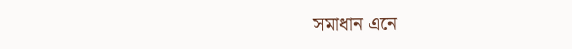সমাধান এনে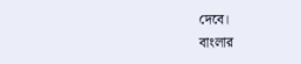দেবে।
বাংলার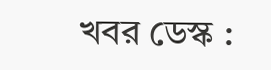খবর ডেস্ক :